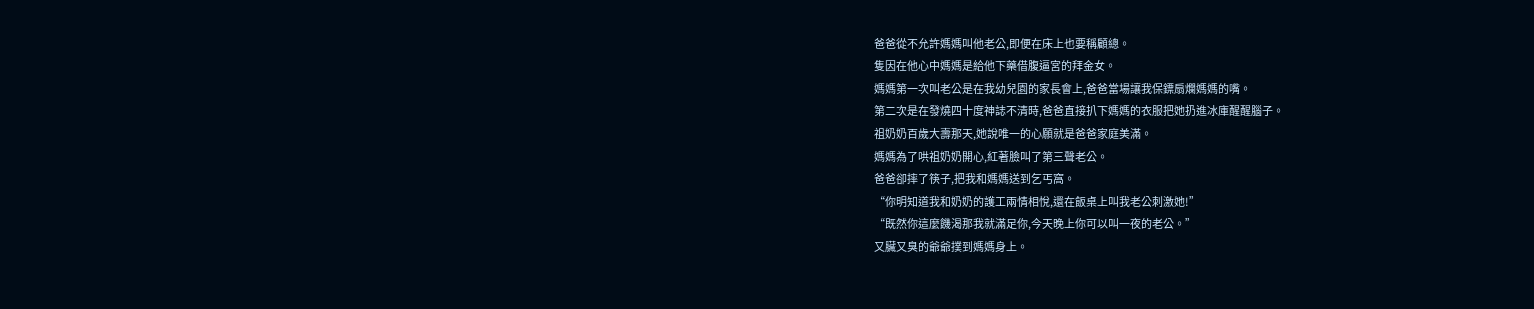爸爸從不允許媽媽叫他老公,即便在床上也要稱顧總。
隻因在他心中媽媽是給他下藥借腹逼宮的拜金女。
媽媽第一次叫老公是在我幼兒園的家長會上,爸爸當場讓我保鏢扇爛媽媽的嘴。
第二次是在發燒四十度神誌不清時,爸爸直接扒下媽媽的衣服把她扔進冰庫醒醒腦子。
祖奶奶百歲大壽那天,她說唯一的心願就是爸爸家庭美滿。
媽媽為了哄祖奶奶開心,紅著臉叫了第三聲老公。
爸爸卻摔了筷子,把我和媽媽送到乞丐窩。
“你明知道我和奶奶的護工兩情相悅,還在飯桌上叫我老公刺激她!”
“既然你這麼饑渴那我就滿足你,今天晚上你可以叫一夜的老公。”
又臟又臭的爺爺撲到媽媽身上。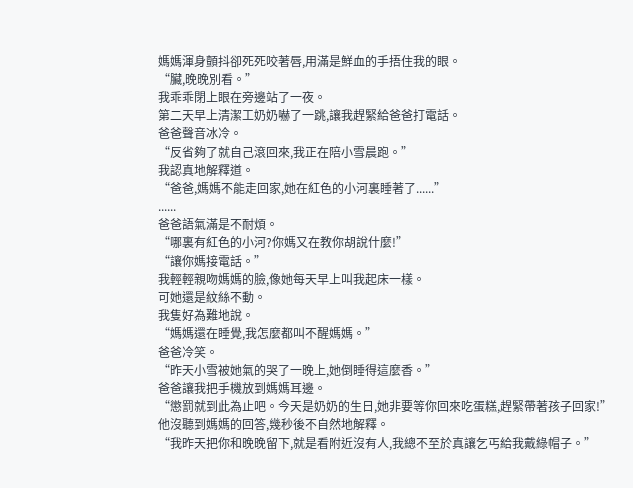媽媽渾身顫抖卻死死咬著唇,用滿是鮮血的手捂住我的眼。
“臟,晚晚別看。”
我乖乖閉上眼在旁邊站了一夜。
第二天早上清潔工奶奶嚇了一跳,讓我趕緊給爸爸打電話。
爸爸聲音冰冷。
“反省夠了就自己滾回來,我正在陪小雪晨跑。”
我認真地解釋道。
“爸爸,媽媽不能走回家,她在紅色的小河裏睡著了......”
......
爸爸語氣滿是不耐煩。
“哪裏有紅色的小河?你媽又在教你胡說什麼!”
“讓你媽接電話。”
我輕輕親吻媽媽的臉,像她每天早上叫我起床一樣。
可她還是紋絲不動。
我隻好為難地說。
“媽媽還在睡覺,我怎麼都叫不醒媽媽。”
爸爸冷笑。
“昨天小雪被她氣的哭了一晚上,她倒睡得這麼香。”
爸爸讓我把手機放到媽媽耳邊。
“懲罰就到此為止吧。今天是奶奶的生日,她非要等你回來吃蛋糕,趕緊帶著孩子回家!”
他沒聽到媽媽的回答,幾秒後不自然地解釋。
“我昨天把你和晚晚留下,就是看附近沒有人,我總不至於真讓乞丐給我戴綠帽子。”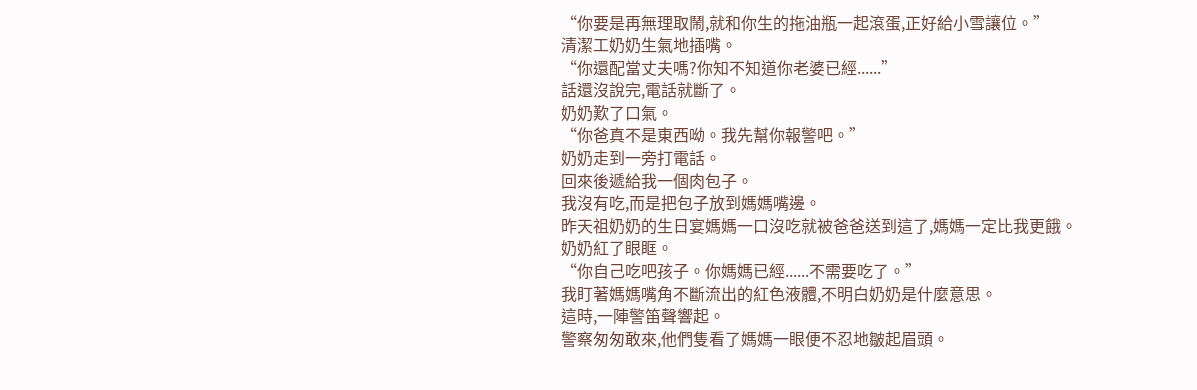“你要是再無理取鬧,就和你生的拖油瓶一起滾蛋,正好給小雪讓位。”
清潔工奶奶生氣地插嘴。
“你還配當丈夫嗎?你知不知道你老婆已經......”
話還沒說完,電話就斷了。
奶奶歎了口氣。
“你爸真不是東西呦。我先幫你報警吧。”
奶奶走到一旁打電話。
回來後遞給我一個肉包子。
我沒有吃,而是把包子放到媽媽嘴邊。
昨天祖奶奶的生日宴媽媽一口沒吃就被爸爸送到這了,媽媽一定比我更餓。
奶奶紅了眼眶。
“你自己吃吧孩子。你媽媽已經......不需要吃了。”
我盯著媽媽嘴角不斷流出的紅色液體,不明白奶奶是什麼意思。
這時,一陣警笛聲響起。
警察匆匆敢來,他們隻看了媽媽一眼便不忍地皺起眉頭。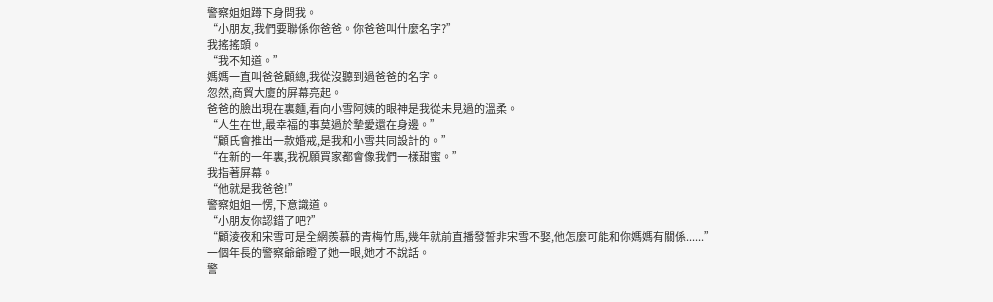警察姐姐蹲下身問我。
“小朋友,我們要聯係你爸爸。你爸爸叫什麼名字?”
我搖搖頭。
“我不知道。”
媽媽一直叫爸爸顧總,我從沒聽到過爸爸的名字。
忽然,商貿大廈的屏幕亮起。
爸爸的臉出現在裏麵,看向小雪阿姨的眼神是我從未見過的溫柔。
“人生在世,最幸福的事莫過於摯愛還在身邊。”
“顧氏會推出一款婚戒,是我和小雪共同設計的。”
“在新的一年裏,我祝願買家都會像我們一樣甜蜜。”
我指著屏幕。
“他就是我爸爸!”
警察姐姐一愣,下意識道。
“小朋友你認錯了吧?”
“顧淩夜和宋雪可是全網羨慕的青梅竹馬,幾年就前直播發誓非宋雪不娶,他怎麼可能和你媽媽有關係......”
一個年長的警察爺爺瞪了她一眼,她才不說話。
警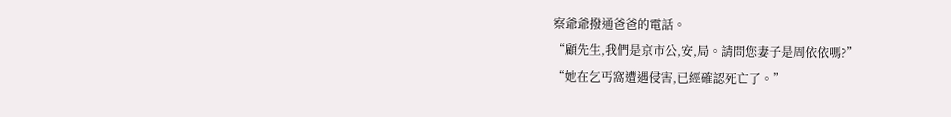察爺爺撥通爸爸的電話。
“顧先生,我們是京市公,安,局。請問您妻子是周依依嗎?”
“她在乞丐窩遭遇侵害,已經確認死亡了。”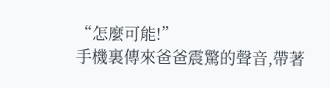“怎麼可能!”
手機裏傳來爸爸震驚的聲音,帶著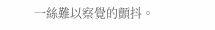一絲難以察覺的顫抖。